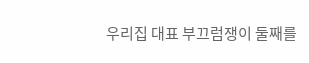우리집 대표 부끄럼쟁이 둘째를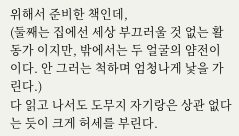위해서 준비한 책인데,
(둘째는 집에선 세상 부끄러울 것 없는 활동가 이지만, 밖에서는 두 얼굴의 얌전이 이다. 안 그러는 척하며 엄청나게 낯을 가린다.)
다 읽고 나서도 도무지 자기랑은 상관 없다는 듯이 크게 허세를 부린다.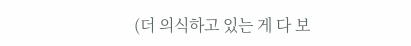(더 의식하고 있는 게 다 보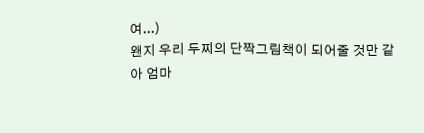여...)
왠지 우리 두찌의 단짝그림책이 되어줄 것만 같아 엄마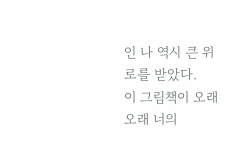인 나 역시 큰 위로를 받았다.
이 그림책이 오래오래 너의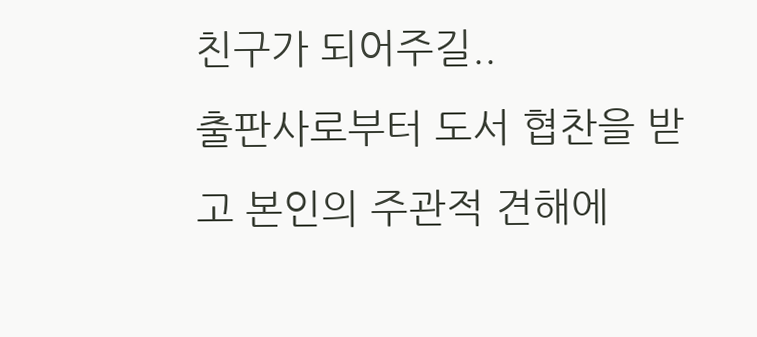친구가 되어주길..
출판사로부터 도서 협찬을 받고 본인의 주관적 견해에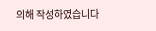의해 작성하였습니다